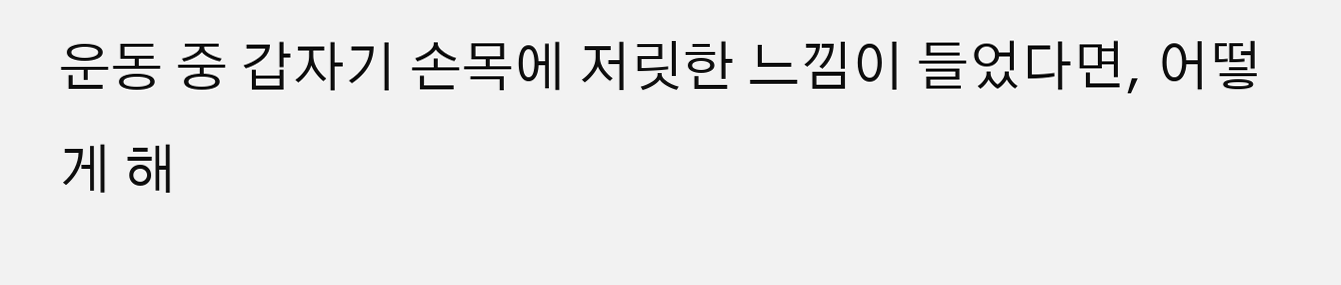운동 중 갑자기 손목에 저릿한 느낌이 들었다면, 어떻게 해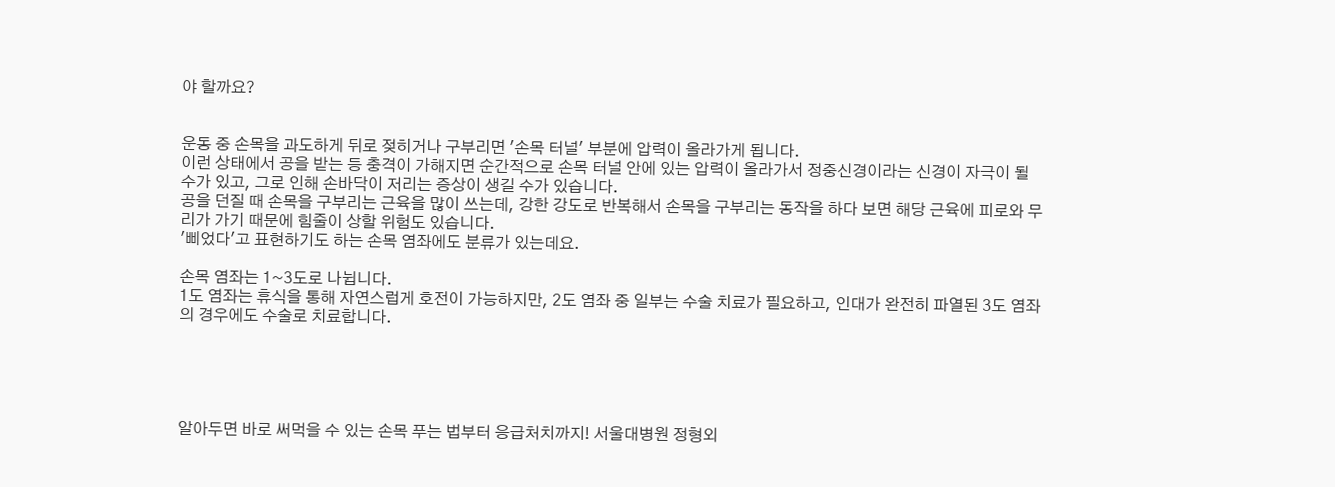야 할까요?


운동 중 손목을 과도하게 뒤로 젖히거나 구부리면 '손목 터널' 부분에 압력이 올라가게 됩니다.
이런 상태에서 공을 받는 등 충격이 가해지면 순간적으로 손목 터널 안에 있는 압력이 올라가서 정중신경이라는 신경이 자극이 될 수가 있고, 그로 인해 손바닥이 저리는 증상이 생길 수가 있습니다.
공을 던질 때 손목을 구부리는 근육을 많이 쓰는데, 강한 강도로 반복해서 손목을 구부리는 동작을 하다 보면 해당 근육에 피로와 무리가 가기 때문에 힘줄이 상할 위험도 있습니다.
'삐었다'고 표현하기도 하는 손목 염좌에도 분류가 있는데요.

손목 염좌는 1~3도로 나뉩니다.
1도 염좌는 휴식을 통해 자연스럽게 호전이 가능하지만, 2도 염좌 중 일부는 수술 치료가 필요하고, 인대가 완전히 파열된 3도 염좌의 경우에도 수술로 치료합니다.





알아두면 바로 써먹을 수 있는 손목 푸는 법부터 응급처치까지! 서울대병원 정형외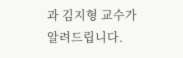과 김지형 교수가 알려드립니다.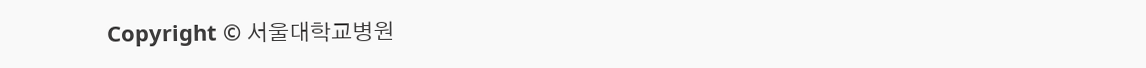Copyright © 서울대학교병원